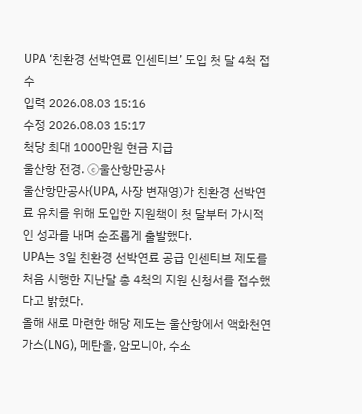UPA ‘친환경 선박연료 인센티브’ 도입 첫 달 4척 접수
입력 2026.08.03 15:16
수정 2026.08.03 15:17
척당 최대 1000만원 현금 지급
울산항 전경. ⓒ울산항만공사
울산항만공사(UPA, 사장 변재영)가 친환경 선박연료 유치를 위해 도입한 지원책이 첫 달부터 가시적인 성과를 내며 순조롭게 출발했다.
UPA는 3일 친환경 선박연료 공급 인센티브 제도를 처음 시행한 지난달 총 4척의 지원 신청서를 접수했다고 밝혔다.
올해 새로 마련한 해당 제도는 울산항에서 액화천연가스(LNG), 메탄올, 암모니아, 수소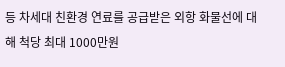등 차세대 친환경 연료를 공급받은 외항 화물선에 대해 척당 최대 1000만원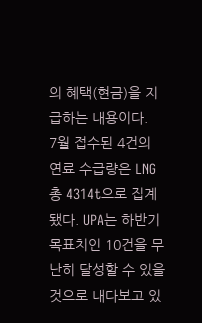의 혜택(현금)을 지급하는 내용이다.
7월 접수된 4건의 연료 수급량은 LNG 총 4314t으로 집계됐다. UPA는 하반기 목표치인 10건을 무난히 달성할 수 있을 것으로 내다보고 있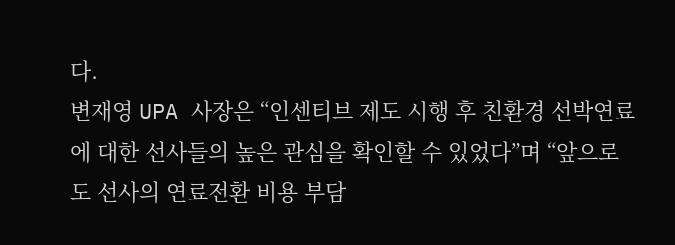다.
변재영 UPA 사장은 “인센티브 제도 시행 후 친환경 선박연료에 대한 선사들의 높은 관심을 확인할 수 있었다”며 “앞으로도 선사의 연료전환 비용 부담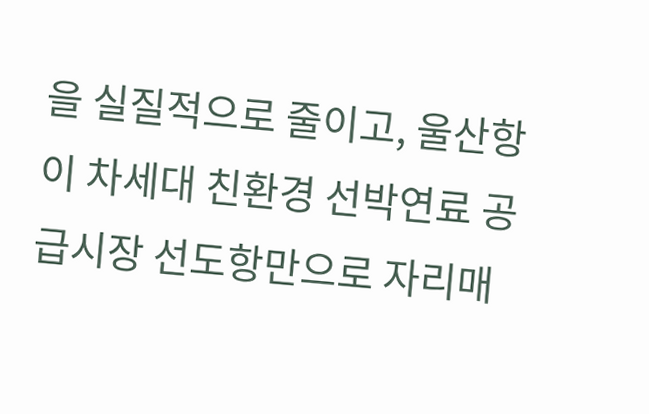을 실질적으로 줄이고, 울산항이 차세대 친환경 선박연료 공급시장 선도항만으로 자리매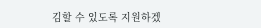김할 수 있도록 지원하겠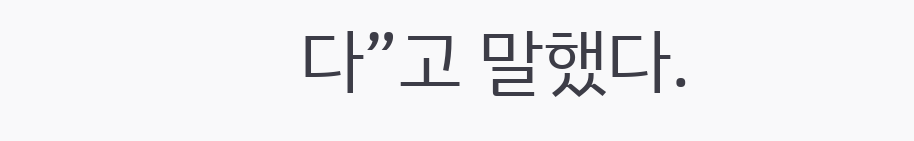다”고 말했다.